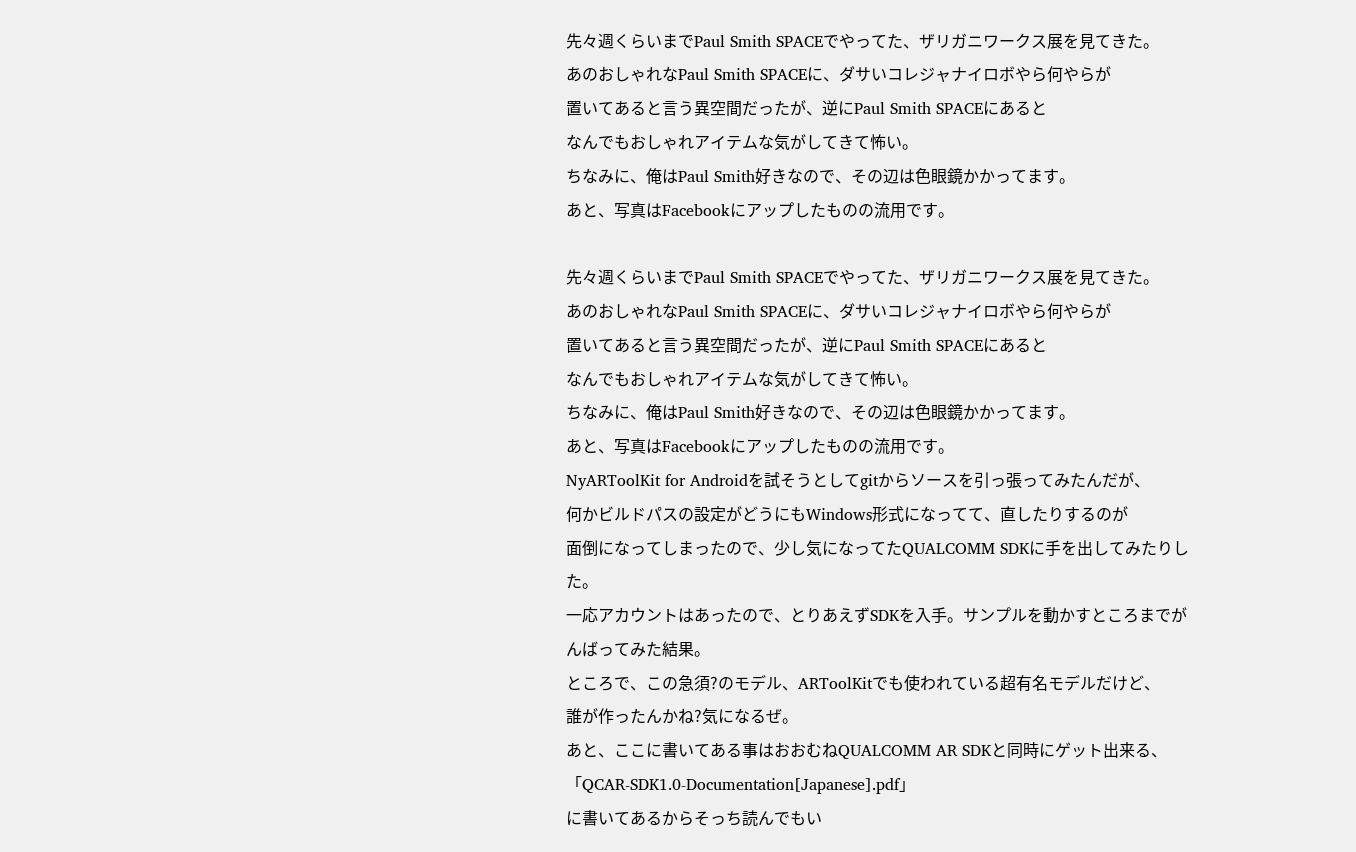先々週くらいまでPaul Smith SPACEでやってた、ザリガニワークス展を見てきた。
あのおしゃれなPaul Smith SPACEに、ダサいコレジャナイロボやら何やらが
置いてあると言う異空間だったが、逆にPaul Smith SPACEにあると
なんでもおしゃれアイテムな気がしてきて怖い。
ちなみに、俺はPaul Smith好きなので、その辺は色眼鏡かかってます。
あと、写真はFacebookにアップしたものの流用です。

先々週くらいまでPaul Smith SPACEでやってた、ザリガニワークス展を見てきた。
あのおしゃれなPaul Smith SPACEに、ダサいコレジャナイロボやら何やらが
置いてあると言う異空間だったが、逆にPaul Smith SPACEにあると
なんでもおしゃれアイテムな気がしてきて怖い。
ちなみに、俺はPaul Smith好きなので、その辺は色眼鏡かかってます。
あと、写真はFacebookにアップしたものの流用です。
NyARToolKit for Androidを試そうとしてgitからソースを引っ張ってみたんだが、
何かビルドパスの設定がどうにもWindows形式になってて、直したりするのが
面倒になってしまったので、少し気になってたQUALCOMM SDKに手を出してみたりした。
一応アカウントはあったので、とりあえずSDKを入手。サンプルを動かすところまでがんばってみた結果。
ところで、この急須?のモデル、ARToolKitでも使われている超有名モデルだけど、
誰が作ったんかね?気になるぜ。
あと、ここに書いてある事はおおむねQUALCOMM AR SDKと同時にゲット出来る、
「QCAR-SDK1.0-Documentation[Japanese].pdf」
に書いてあるからそっち読んでもい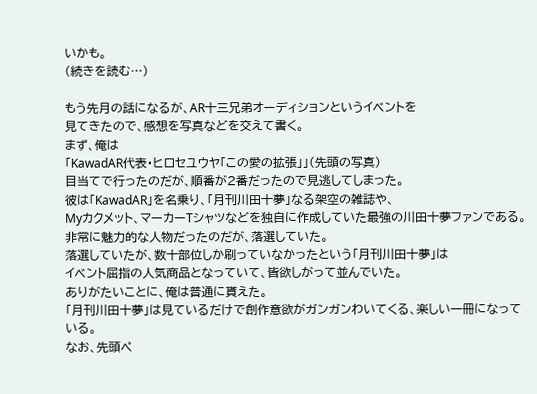いかも。
(続きを読む…)

もう先月の話になるが、AR十三兄弟オーディションというイベントを
見てきたので、感想を写真などを交えて書く。
まず、俺は
「KawadAR代表・ヒロセユウヤ「この愛の拡張」」(先頭の写真)
目当てで行ったのだが、順番が2番だったので見逃してしまった。
彼は「KawadAR」を名乗り、「月刊川田十夢」なる架空の雑誌や、
Myカクメット、マーカーTシャツなどを独自に作成していた最強の川田十夢ファンである。
非常に魅力的な人物だったのだが、落選していた。
落選していたが、数十部位しか刷っていなかったという「月刊川田十夢」は
イベント屈指の人気商品となっていて、皆欲しがって並んでいた。
ありがたいことに、俺は普通に貰えた。
「月刊川田十夢」は見ているだけで創作意欲がガンガンわいてくる、楽しい一冊になっている。
なお、先頭ペ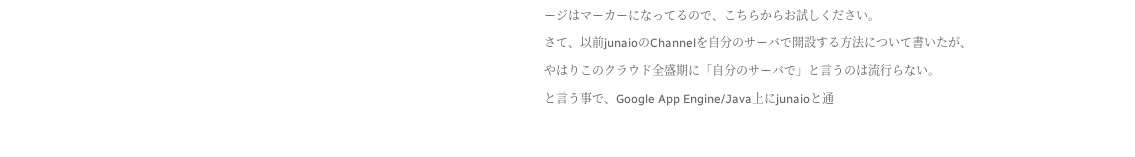ージはマーカーになってるので、こちらからお試しください。
さて、以前junaioのChannelを自分のサーバで開設する方法について書いたが、
やはりこのクラウド全盛期に「自分のサーバで」と言うのは流行らない。
と言う事で、Google App Engine/Java上にjunaioと通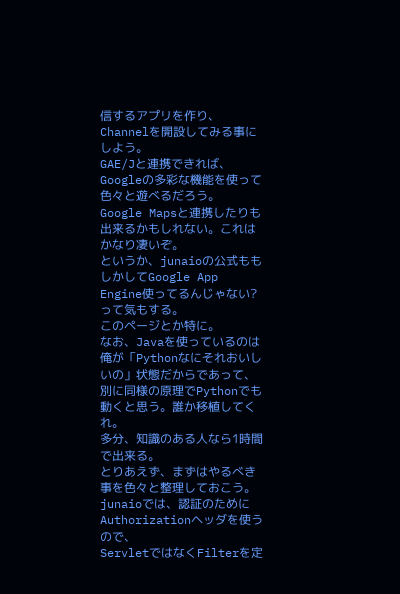信するアプリを作り、
Channelを開設してみる事にしよう。
GAE/Jと連携できれば、Googleの多彩な機能を使って色々と遊べるだろう。
Google Mapsと連携したりも出来るかもしれない。これはかなり凄いぞ。
というか、junaioの公式ももしかしてGoogle App Engine使ってるんじゃない?って気もする。
このページとか特に。
なお、Javaを使っているのは俺が「Pythonなにそれおいしいの」状態だからであって、
別に同様の原理でPythonでも動くと思う。誰か移植してくれ。
多分、知識のある人なら1時間で出来る。
とりあえず、まずはやるべき事を色々と整理しておこう。
junaioでは、認証のためにAuthorizationヘッダを使うので、
ServletではなくFilterを定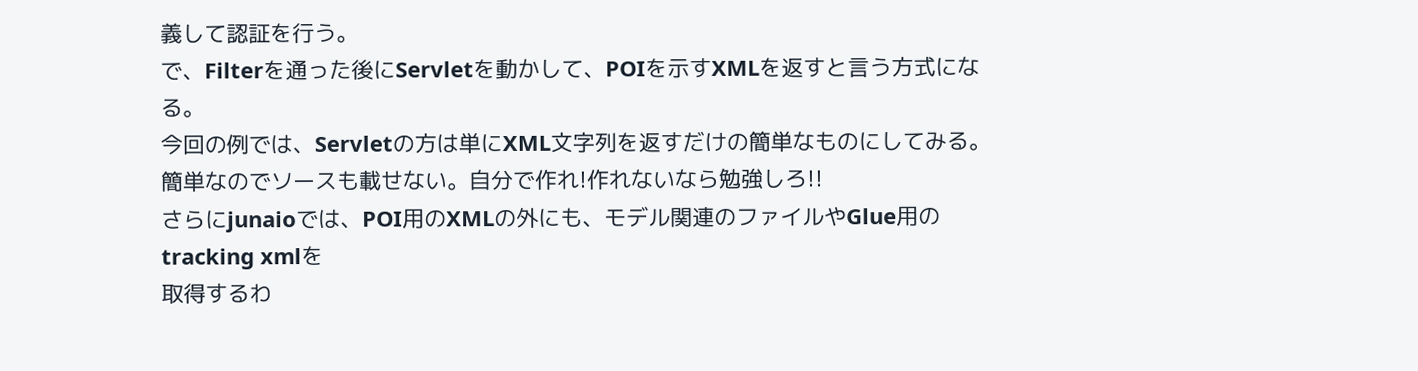義して認証を行う。
で、Filterを通った後にServletを動かして、POIを示すXMLを返すと言う方式になる。
今回の例では、Servletの方は単にXML文字列を返すだけの簡単なものにしてみる。
簡単なのでソースも載せない。自分で作れ!作れないなら勉強しろ!!
さらにjunaioでは、POI用のXMLの外にも、モデル関連のファイルやGlue用のtracking xmlを
取得するわ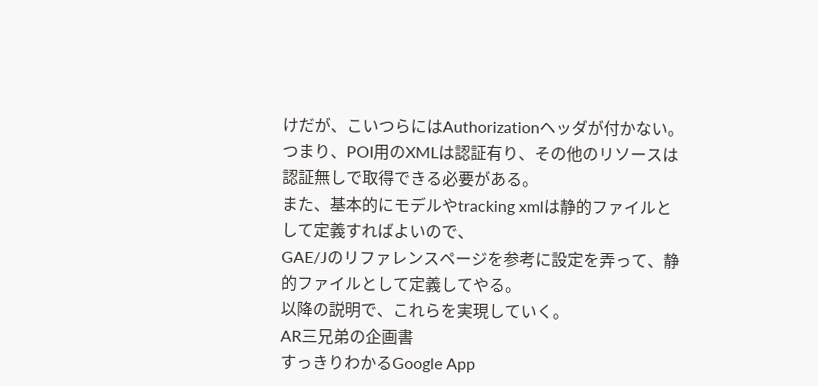けだが、こいつらにはAuthorizationヘッダが付かない。
つまり、POI用のXMLは認証有り、その他のリソースは認証無しで取得できる必要がある。
また、基本的にモデルやtracking xmlは静的ファイルとして定義すればよいので、
GAE/Jのリファレンスページを参考に設定を弄って、静的ファイルとして定義してやる。
以降の説明で、これらを実現していく。
AR三兄弟の企画書
すっきりわかるGoogle App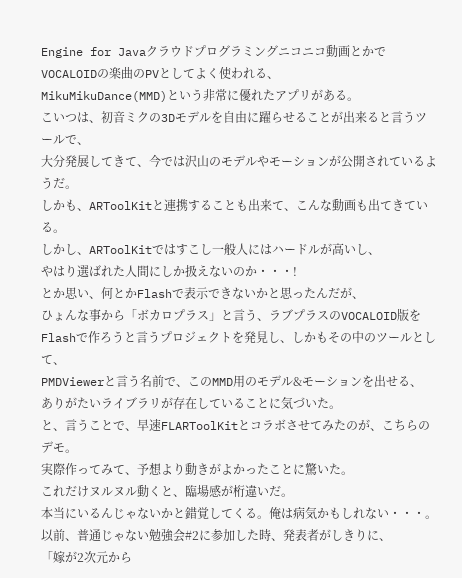Engine for Javaクラウドプログラミングニコニコ動画とかでVOCALOIDの楽曲のPVとしてよく使われる、
MikuMikuDance(MMD)という非常に優れたアプリがある。
こいつは、初音ミクの3Dモデルを自由に躍らせることが出来ると言うツールで、
大分発展してきて、今では沢山のモデルやモーションが公開されているようだ。
しかも、ARToolKitと連携することも出来て、こんな動画も出てきている。
しかし、ARToolKitではすこし一般人にはハードルが高いし、
やはり選ばれた人間にしか扱えないのか・・・!
とか思い、何とかFlashで表示できないかと思ったんだが、
ひょんな事から「ボカロプラス」と言う、ラブプラスのVOCALOID版を
Flashで作ろうと言うプロジェクトを発見し、しかもその中のツールとして、
PMDViewerと言う名前で、このMMD用のモデル&モーションを出せる、
ありがたいライブラリが存在していることに気づいた。
と、言うことで、早速FLARToolKitとコラボさせてみたのが、こちらのデモ。
実際作ってみて、予想より動きがよかったことに驚いた。
これだけヌルヌル動くと、臨場感が桁違いだ。
本当にいるんじゃないかと錯覚してくる。俺は病気かもしれない・・・。
以前、普通じゃない勉強会#2に参加した時、発表者がしきりに、
「嫁が2次元から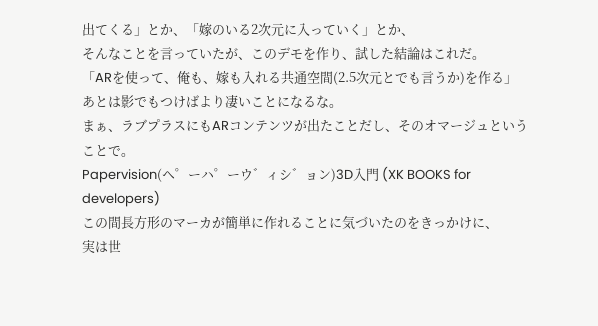出てくる」とか、「嫁のいる2次元に入っていく」とか、
そんなことを言っていたが、このデモを作り、試した結論はこれだ。
「ARを使って、俺も、嫁も入れる共通空間(2.5次元とでも言うか)を作る」
あとは影でもつけばより凄いことになるな。
まぁ、ラブプラスにもARコンテンツが出たことだし、そのオマージュということで。
Papervision(ヘ゜ーハ゜ーウ゛ィシ゛ョン)3D入門 (XK BOOKS for developers)
この間長方形のマーカが簡単に作れることに気づいたのをきっかけに、
実は世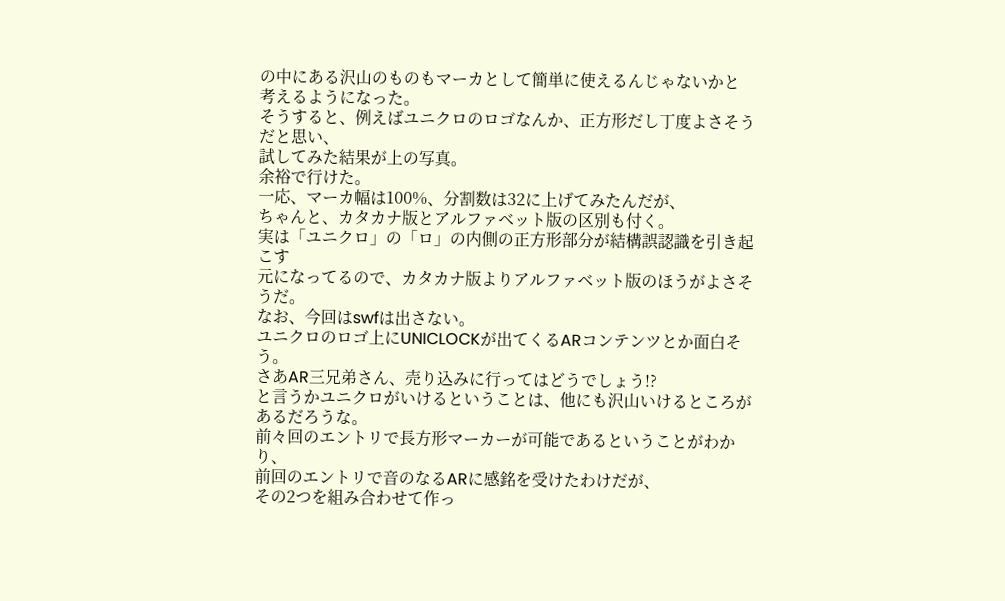の中にある沢山のものもマーカとして簡単に使えるんじゃないかと
考えるようになった。
そうすると、例えばユニクロのロゴなんか、正方形だし丁度よさそうだと思い、
試してみた結果が上の写真。
余裕で行けた。
一応、マーカ幅は100%、分割数は32に上げてみたんだが、
ちゃんと、カタカナ版とアルファベット版の区別も付く。
実は「ユニクロ」の「ロ」の内側の正方形部分が結構誤認識を引き起こす
元になってるので、カタカナ版よりアルファベット版のほうがよさそうだ。
なお、今回はswfは出さない。
ユニクロのロゴ上にUNICLOCKが出てくるARコンテンツとか面白そう。
さあAR三兄弟さん、売り込みに行ってはどうでしょう!?
と言うかユニクロがいけるということは、他にも沢山いけるところがあるだろうな。
前々回のエントリで長方形マーカーが可能であるということがわかり、
前回のエントリで音のなるARに感銘を受けたわけだが、
その2つを組み合わせて作っ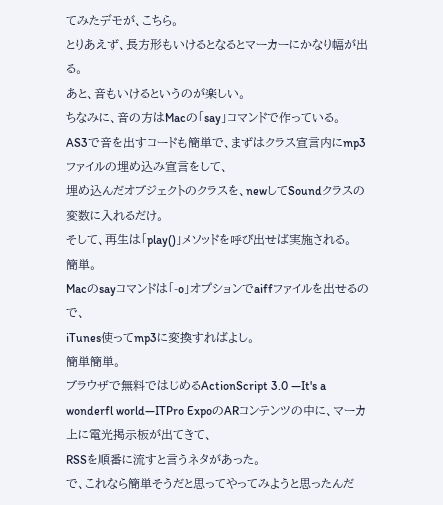てみたデモが、こちら。
とりあえず、長方形もいけるとなるとマーカーにかなり幅が出る。
あと、音もいけるというのが楽しい。
ちなみに、音の方はMacの「say」コマンドで作っている。
AS3で音を出すコードも簡単で、まずはクラス宣言内にmp3ファイルの埋め込み宣言をして、
埋め込んだオブジェクトのクラスを、newしてSoundクラスの変数に入れるだけ。
そして、再生は「play()」メソッドを呼び出せば実施される。
簡単。
Macのsayコマンドは「-o」オプションでaiffファイルを出せるので、
iTunes使ってmp3に変換すればよし。
簡単簡単。
ブラウザで無料ではじめるActionScript 3.0 ―It's a wonderfl world―ITPro ExpoのARコンテンツの中に、マーカ上に電光掲示板が出てきて、
RSSを順番に流すと言うネタがあった。
で、これなら簡単そうだと思ってやってみようと思ったんだ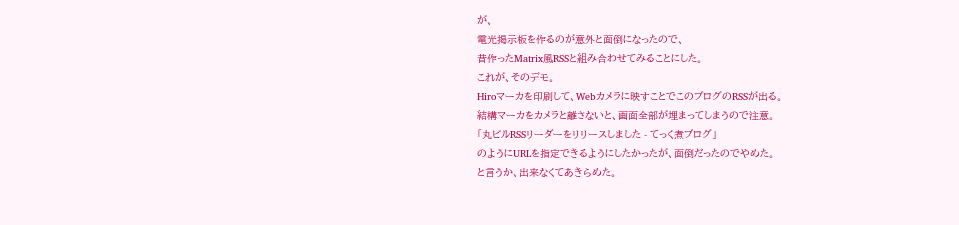が、
電光掲示板を作るのが意外と面倒になったので、
昔作ったMatrix風RSSと組み合わせてみることにした。
これが、そのデモ。
Hiroマーカを印刷して、Webカメラに映すことでこのブログのRSSが出る。
結構マーカをカメラと離さないと、画面全部が埋まってしまうので注意。
「丸ビルRSSリーダーをリリースしました - てっく煮ブログ」
のようにURLを指定できるようにしたかったが、面倒だったのでやめた。
と言うか、出来なくてあきらめた。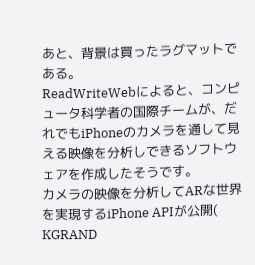あと、背景は買ったラグマットである。
ReadWriteWebによると、コンピュータ科学者の国際チームが、だれでもiPhoneのカメラを通して見える映像を分析しできるソフトウェアを作成したそうです。
カメラの映像を分析してARな世界を実現するiPhone APIが公開( KGRAND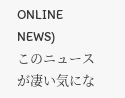ONLINE NEWS)
このニュースが凄い気にな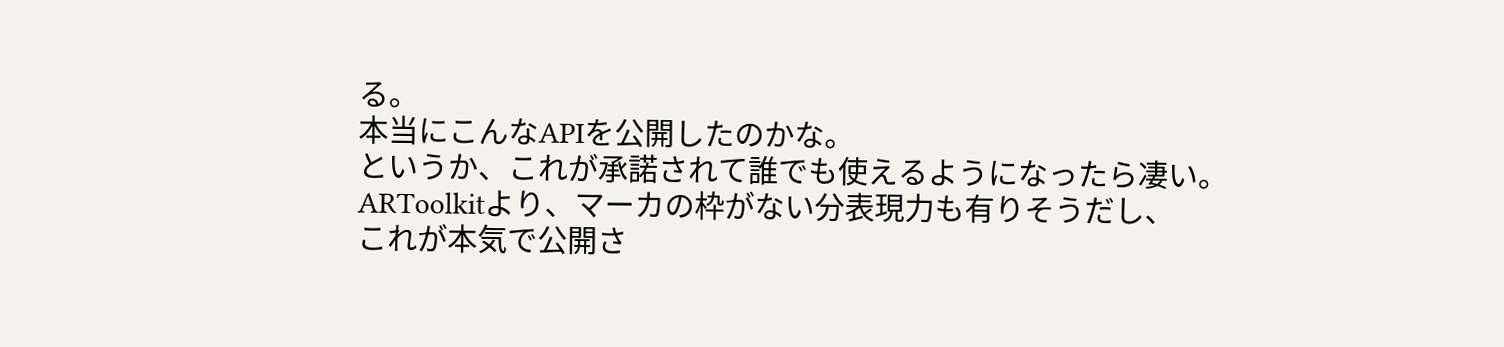る。
本当にこんなAPIを公開したのかな。
というか、これが承諾されて誰でも使えるようになったら凄い。
ARToolkitより、マーカの枠がない分表現力も有りそうだし、
これが本気で公開さ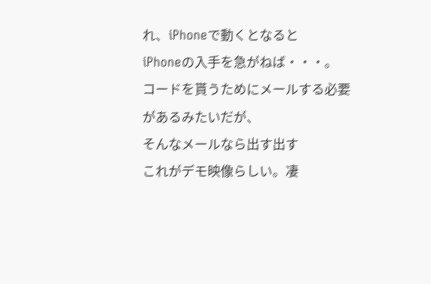れ、iPhoneで動くとなると
iPhoneの入手を急がねば・・・。
コードを貰うためにメールする必要があるみたいだが、
そんなメールなら出す出す
これがデモ映像らしい。凄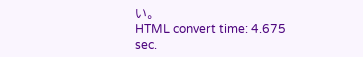い。
HTML convert time: 4.675 sec.